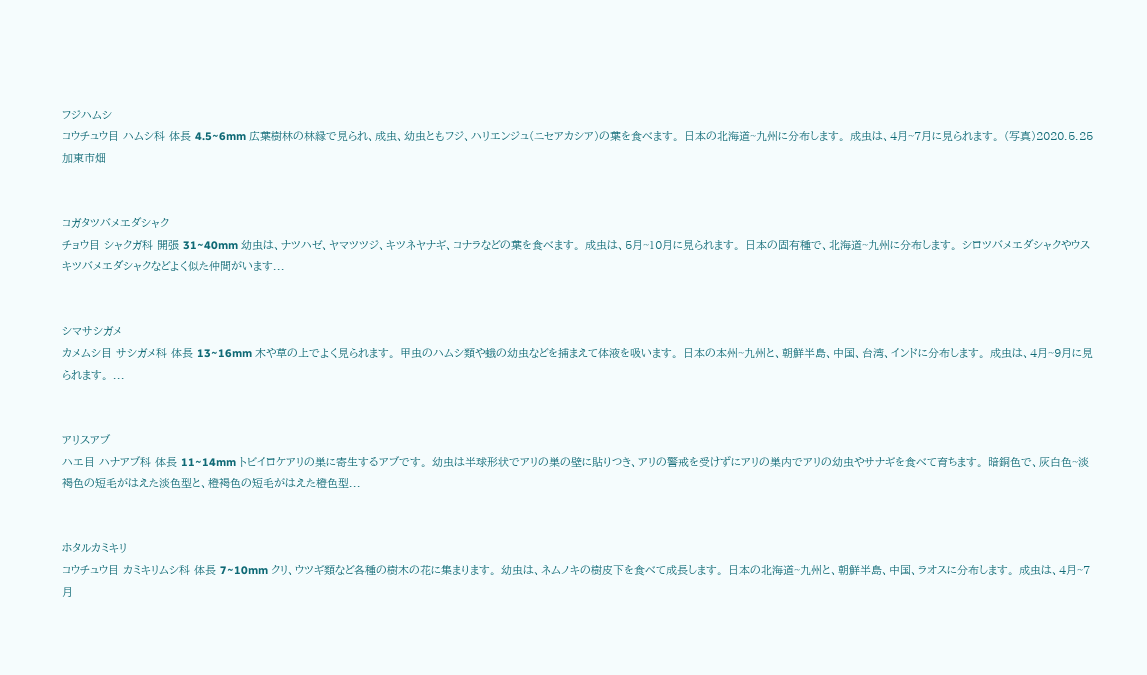フジハムシ
コウチュウ目 ハムシ科 体長 4.5~6mm 広葉樹林の林縁で見られ、成虫、幼虫ともフジ、ハリエンジュ(ニセアカシア)の葉を食べます。 日本の北海道~九州に分布します。 成虫は、4月~7月に見られます。 (写真)2020.5.25 加東市畑


コガタツバメエダシャク
チョウ目 シャクガ科 開張 31~40mm 幼虫は、ナツハゼ、ヤマツツジ、キツネヤナギ、コナラなどの葉を食べます。 成虫は、5月~10月に見られます。 日本の固有種で、北海道~九州に分布します。 シロツバメエダシャクやウスキツバメエダシャクなどよく似た仲間がいます...


シマサシガメ
カメムシ目 サシガメ科 体長 13~16mm 木や草の上でよく見られます。 甲虫のハムシ類や蛾の幼虫などを捕まえて体液を吸います。 日本の本州~九州と、朝鮮半島、中国、台湾、インドに分布します。 成虫は、4月~9月に見られます。 ...


アリスアブ
ハエ目 ハナアブ科 体長 11~14mm トビイロケアリの巣に寄生するアブです。 幼虫は半球形状でアリの巣の壁に貼りつき、アリの警戒を受けずにアリの巣内でアリの幼虫やサナギを食べて育ちます。 暗銅色で、灰白色~淡褐色の短毛がはえた淡色型と、橙褐色の短毛がはえた橙色型...


ホタルカミキリ
コウチュウ目 カミキリムシ科 体長 7~10mm クリ、ウツギ類など各種の樹木の花に集まります。 幼虫は、ネムノキの樹皮下を食べて成長します。 日本の北海道~九州と、朝鮮半島、中国、ラオスに分布します。 成虫は、4月~7月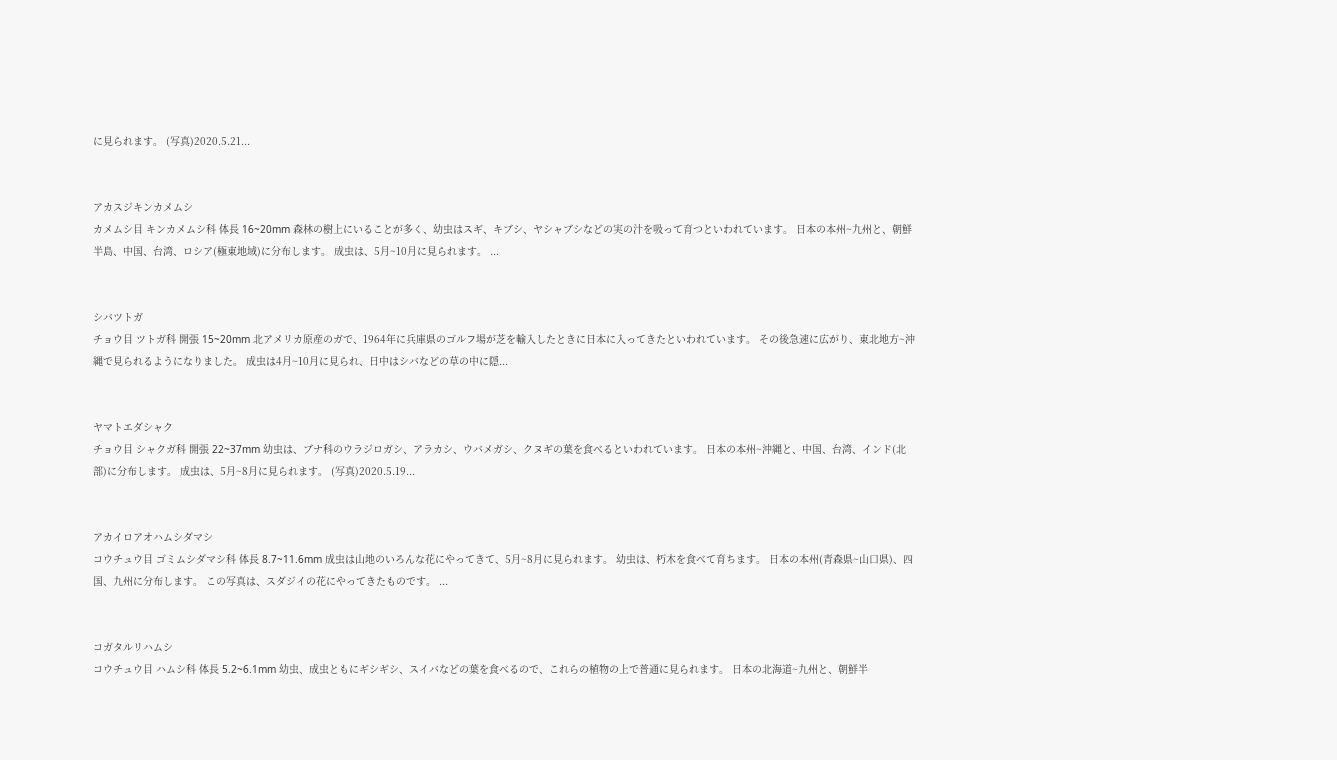に見られます。 (写真)2020.5.21...


アカスジキンカメムシ
カメムシ目 キンカメムシ科 体長 16~20mm 森林の樹上にいることが多く、幼虫はスギ、キブシ、ヤシャブシなどの実の汁を吸って育つといわれています。 日本の本州~九州と、朝鮮半島、中国、台湾、ロシア(極東地域)に分布します。 成虫は、5月~10月に見られます。 ...


シバツトガ
チョウ目 ツトガ科 開張 15~20mm 北アメリカ原産のガで、1964年に兵庫県のゴルフ場が芝を輸入したときに日本に入ってきたといわれています。 その後急速に広がり、東北地方~沖縄で見られるようになりました。 成虫は4月~10月に見られ、日中はシバなどの草の中に隠...


ヤマトエダシャク
チョウ目 シャクガ科 開張 22~37mm 幼虫は、ブナ科のウラジロガシ、アラカシ、ウバメガシ、クヌギの葉を食べるといわれています。 日本の本州~沖縄と、中国、台湾、インド(北部)に分布します。 成虫は、5月~8月に見られます。 (写真)2020.5.19...


アカイロアオハムシダマシ
コウチュウ目 ゴミムシダマシ科 体長 8.7~11.6mm 成虫は山地のいろんな花にやってきて、5月~8月に見られます。 幼虫は、朽木を食べて育ちます。 日本の本州(青森県~山口県)、四国、九州に分布します。 この写真は、スダジイの花にやってきたものです。 ...


コガタルリハムシ
コウチュウ目 ハムシ科 体長 5.2~6.1mm 幼虫、成虫ともにギシギシ、スイバなどの葉を食べるので、これらの植物の上で普通に見られます。 日本の北海道~九州と、朝鮮半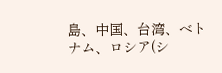島、中国、台湾、ベトナム、ロシア(シ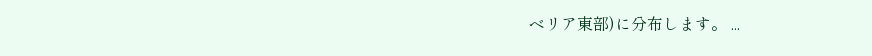ベリア東部)に分布します。 ...